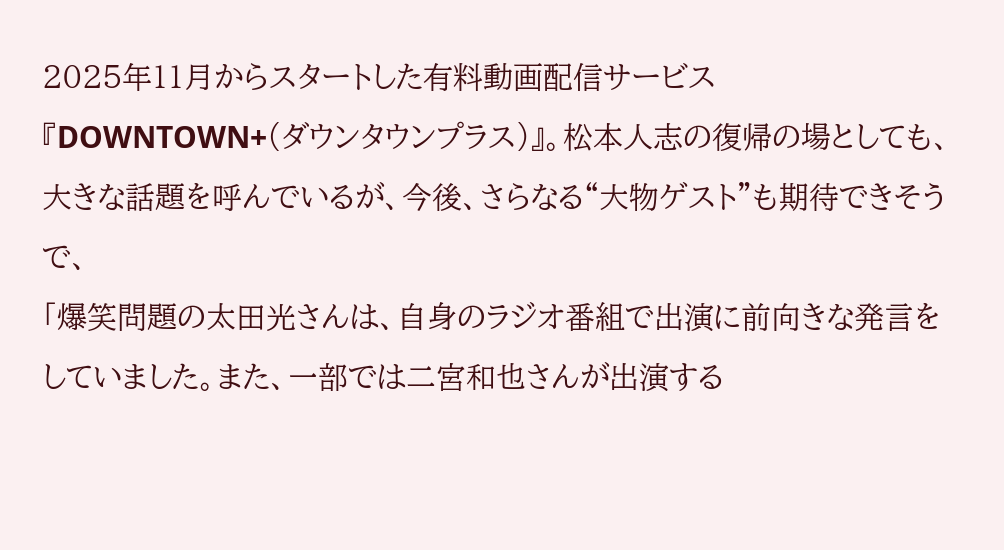2025年11月からスタートした有料動画配信サービス『DOWNTOWN+(ダウンタウンプラス)』。松本人志の復帰の場としても、大きな話題を呼んでいるが、今後、さらなる“大物ゲスト”も期待できそうで、
「爆笑問題の太田光さんは、自身のラジオ番組で出演に前向きな発言をしていました。また、一部では二宮和也さんが出演する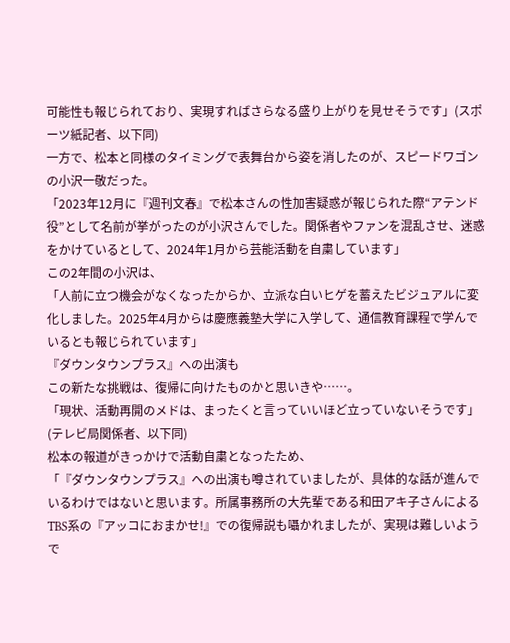可能性も報じられており、実現すればさらなる盛り上がりを見せそうです」(スポーツ紙記者、以下同)
一方で、松本と同様のタイミングで表舞台から姿を消したのが、スピードワゴンの小沢一敬だった。
「2023年12月に『週刊文春』で松本さんの性加害疑惑が報じられた際“アテンド役”として名前が挙がったのが小沢さんでした。関係者やファンを混乱させ、迷惑をかけているとして、2024年1月から芸能活動を自粛しています」
この2年間の小沢は、
「人前に立つ機会がなくなったからか、立派な白いヒゲを蓄えたビジュアルに変化しました。2025年4月からは慶應義塾大学に入学して、通信教育課程で学んでいるとも報じられています」
『ダウンタウンプラス』への出演も
この新たな挑戦は、復帰に向けたものかと思いきや……。
「現状、活動再開のメドは、まったくと言っていいほど立っていないそうです」(テレビ局関係者、以下同)
松本の報道がきっかけで活動自粛となったため、
「『ダウンタウンプラス』への出演も噂されていましたが、具体的な話が進んでいるわけではないと思います。所属事務所の大先輩である和田アキ子さんによるTBS系の『アッコにおまかせ!』での復帰説も囁かれましたが、実現は難しいようで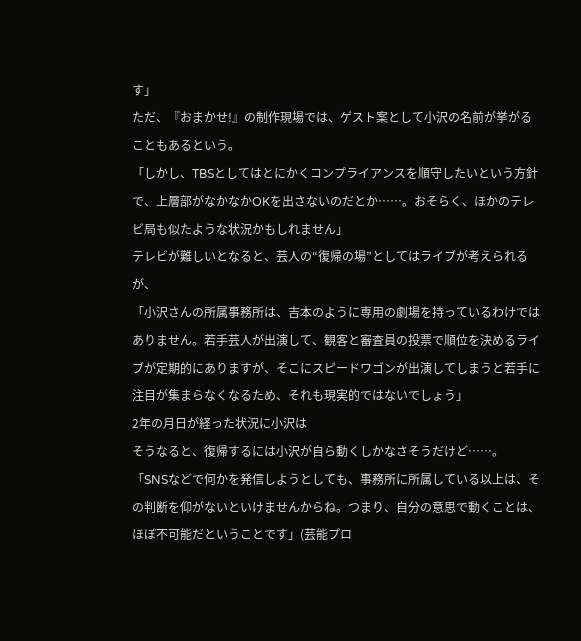す」
ただ、『おまかせ!』の制作現場では、ゲスト案として小沢の名前が挙がることもあるという。
「しかし、TBSとしてはとにかくコンプライアンスを順守したいという方針で、上層部がなかなかOKを出さないのだとか……。おそらく、ほかのテレビ局も似たような状況かもしれません」
テレビが難しいとなると、芸人の“復帰の場”としてはライブが考えられるが、
「小沢さんの所属事務所は、吉本のように専用の劇場を持っているわけではありません。若手芸人が出演して、観客と審査員の投票で順位を決めるライブが定期的にありますが、そこにスピードワゴンが出演してしまうと若手に注目が集まらなくなるため、それも現実的ではないでしょう」
2年の月日が経った状況に小沢は
そうなると、復帰するには小沢が自ら動くしかなさそうだけど……。
「SNSなどで何かを発信しようとしても、事務所に所属している以上は、その判断を仰がないといけませんからね。つまり、自分の意思で動くことは、ほぼ不可能だということです」(芸能プロ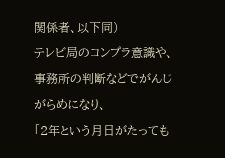関係者、以下同)
テレビ局のコンプラ意識や、事務所の判断などでがんじがらめになり、
「2年という月日がたっても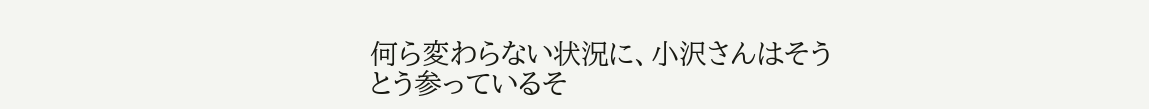何ら変わらない状況に、小沢さんはそうとう参っているそ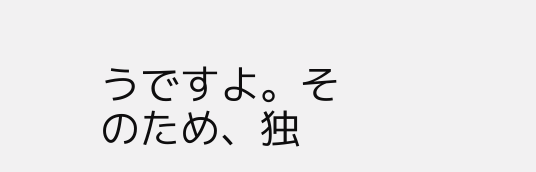うですよ。そのため、独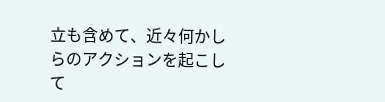立も含めて、近々何かしらのアクションを起こして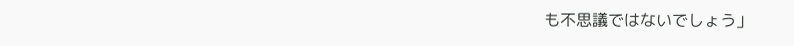も不思議ではないでしょう」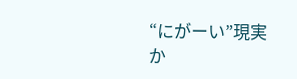“にがーい”現実か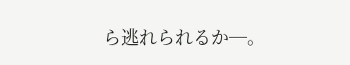ら逃れられるか─。